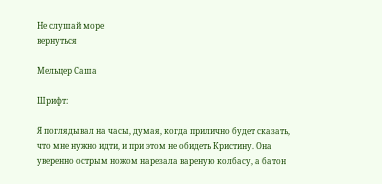Не слушай море
вернуться

Мельцер Саша

Шрифт:

Я поглядывал на часы, думая, когда прилично будет сказать, что мне нужно идти, и при этом не обидеть Кристину. Она уверенно острым ножом нарезала вареную колбасу, а батон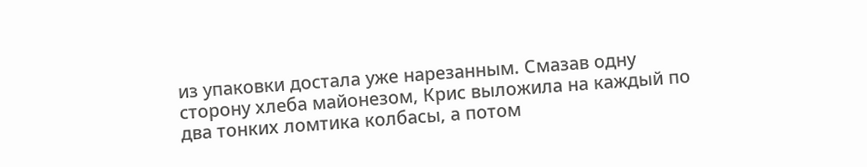из упаковки достала уже нарезанным. Смазав одну сторону хлеба майонезом, Крис выложила на каждый по два тонких ломтика колбасы, а потом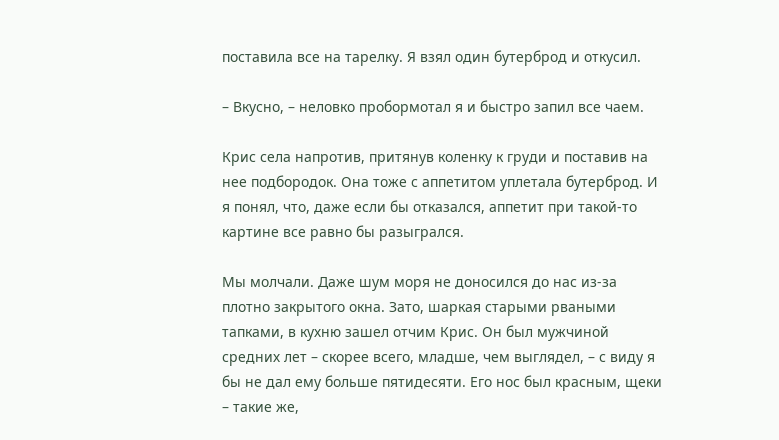поставила все на тарелку. Я взял один бутерброд и откусил.

– Вкусно, – неловко пробормотал я и быстро запил все чаем.

Крис села напротив, притянув коленку к груди и поставив на нее подбородок. Она тоже с аппетитом уплетала бутерброд. И я понял, что, даже если бы отказался, аппетит при такой-то картине все равно бы разыгрался.

Мы молчали. Даже шум моря не доносился до нас из-за плотно закрытого окна. Зато, шаркая старыми рваными тапками, в кухню зашел отчим Крис. Он был мужчиной средних лет – скорее всего, младше, чем выглядел, – с виду я бы не дал ему больше пятидесяти. Его нос был красным, щеки – такие же,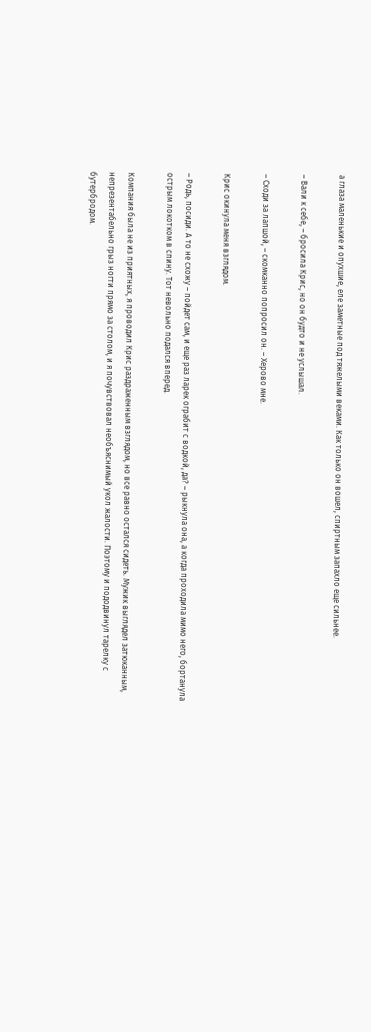а глаза маленькие и опухшие, еле заметные под тяжелыми веками. Как только он вошел, спиртным запахло еще сильнее.

– Вали к себе, – бросила Крис, но он будто и не услышал.

– Сходи за лапшой, – скомканно попросил он. – Херово мне.

Крис окинула меня взглядом.

– Родь, посиди. А то не схожу – пойдет сам, и еще раз ларек ограбит с водкой, да? – рыкнула она, а когда проходила мимо него, бортанула острым локотком в спину. Тот невольно подался вперед.

Компания была не из приятных, я проводил Крис раздраженным взглядом, но все равно остался сидеть. Мужик выглядел затюканным, непрезентабельно грыз ногти прямо за столом, и я почувствовал необъяснимый укол жалости. Поэтому и пододвинул тарелку с бутербродом.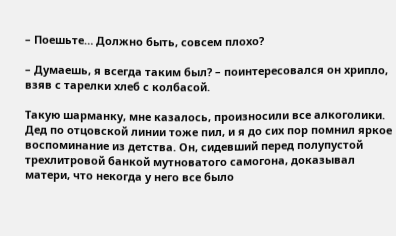– Поешьте… Должно быть, совсем плохо?

– Думаешь, я всегда таким был? – поинтересовался он хрипло, взяв с тарелки хлеб с колбасой.

Такую шарманку, мне казалось, произносили все алкоголики. Дед по отцовской линии тоже пил, и я до сих пор помнил яркое воспоминание из детства. Он, сидевший перед полупустой трехлитровой банкой мутноватого самогона, доказывал матери, что некогда у него все было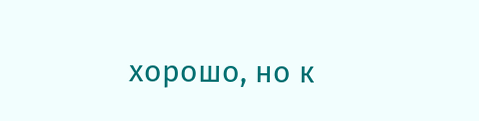хорошо, но к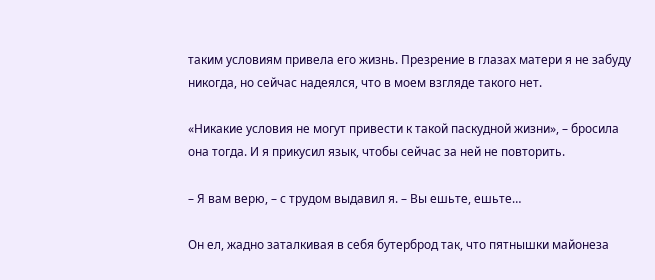таким условиям привела его жизнь. Презрение в глазах матери я не забуду никогда, но сейчас надеялся, что в моем взгляде такого нет.

«Никакие условия не могут привести к такой паскудной жизни», – бросила она тогда. И я прикусил язык, чтобы сейчас за ней не повторить.

– Я вам верю, – с трудом выдавил я. – Вы ешьте, ешьте…

Он ел, жадно заталкивая в себя бутерброд так, что пятнышки майонеза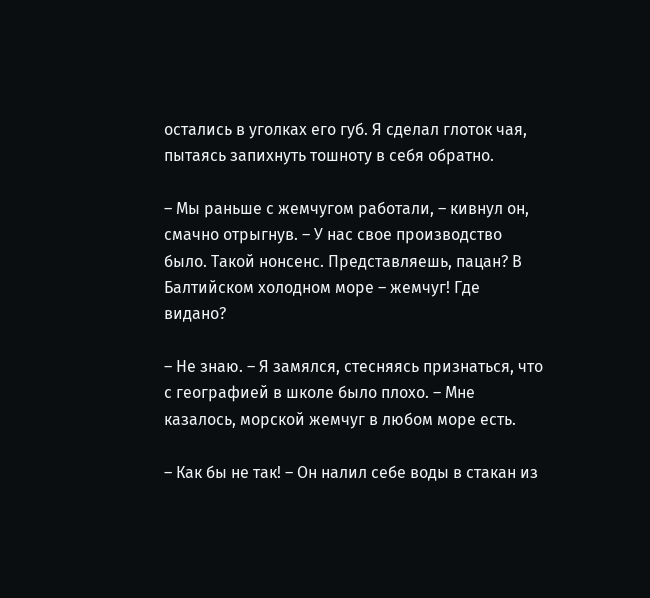остались в уголках его губ. Я сделал глоток чая, пытаясь запихнуть тошноту в себя обратно.

– Мы раньше с жемчугом работали, – кивнул он, смачно отрыгнув. – У нас свое производство было. Такой нонсенс. Представляешь, пацан? В Балтийском холодном море – жемчуг! Где видано?

– Не знаю. – Я замялся, стесняясь признаться, что с географией в школе было плохо. – Мне казалось, морской жемчуг в любом море есть.

– Как бы не так! – Он налил себе воды в стакан из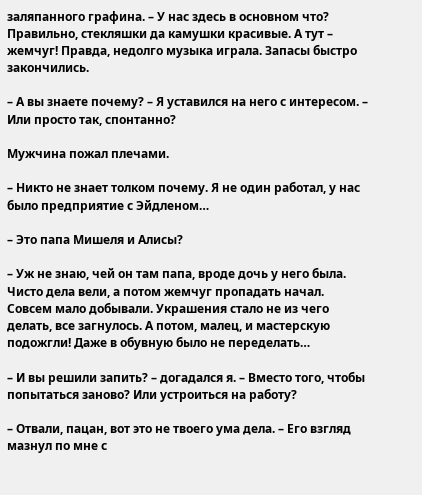заляпанного графина. – У нас здесь в основном что? Правильно, стекляшки да камушки красивые. А тут – жемчуг! Правда, недолго музыка играла. Запасы быстро закончились.

– А вы знаете почему? – Я уставился на него с интересом. – Или просто так, спонтанно?

Мужчина пожал плечами.

– Никто не знает толком почему. Я не один работал, у нас было предприятие с Эйдленом…

– Это папа Мишеля и Алисы?

– Уж не знаю, чей он там папа, вроде дочь у него была. Чисто дела вели, а потом жемчуг пропадать начал. Совсем мало добывали. Украшения стало не из чего делать, все загнулось. А потом, малец, и мастерскую подожгли! Даже в обувную было не переделать…

– И вы решили запить? – догадался я. – Вместо того, чтобы попытаться заново? Или устроиться на работу?

– Отвали, пацан, вот это не твоего ума дела. – Его взгляд мазнул по мне с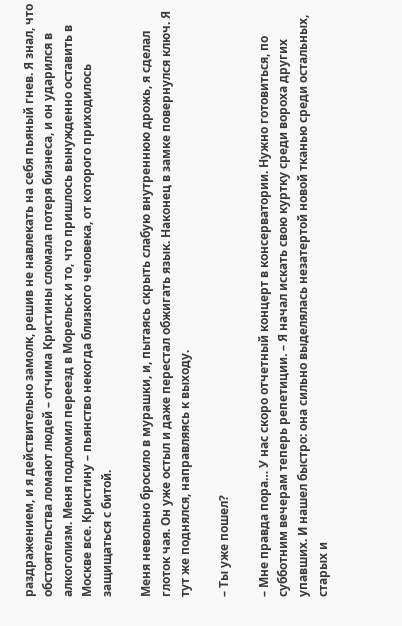раздражением, и я действительно замолк, решив не навлекать на себя пьяный гнев. Я знал, что обстоятельства ломают людей – отчима Кристины сломала потеря бизнеса, и он ударился в алкоголизм. Меня подломил переезд в Морельск и то, что пришлось вынужденно оставить в Москве все. Кристину – пьянство некогда близкого человека, от которого приходилось защищаться с битой.

Меня невольно бросило в мурашки, и, пытаясь скрыть слабую внутреннюю дрожь, я сделал глоток чая. Он уже остыл и даже перестал обжигать язык. Наконец в замке повернулся ключ. Я тут же поднялся, направляясь к выходу.

– Ты уже пошел?

– Мне правда пора… У нас скоро отчетный концерт в консерватории. Нужно готовиться, по субботним вечерам теперь репетиции. – Я начал искать свою куртку среди вороха других упавших. И нашел быстро: она сильно выделялась незатертой новой тканью среди остальных, старых и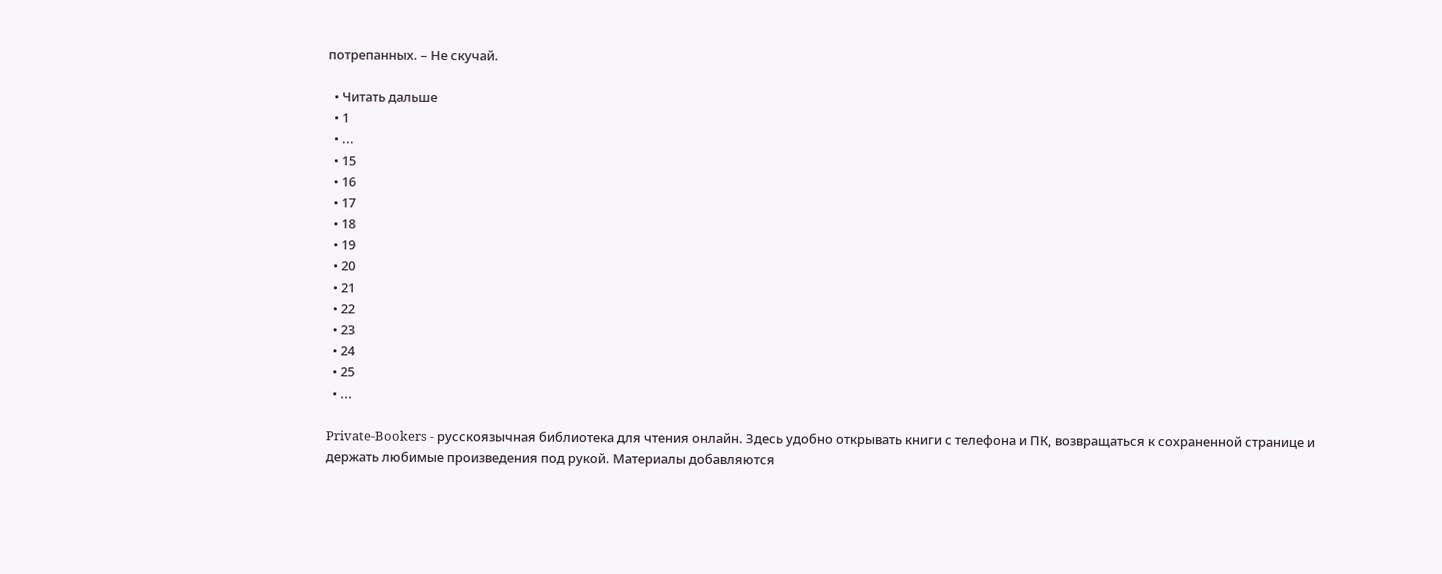потрепанных. – Не скучай.

  • Читать дальше
  • 1
  • ...
  • 15
  • 16
  • 17
  • 18
  • 19
  • 20
  • 21
  • 22
  • 23
  • 24
  • 25
  • ...

Private-Bookers - русскоязычная библиотека для чтения онлайн. Здесь удобно открывать книги с телефона и ПК, возвращаться к сохраненной странице и держать любимые произведения под рукой. Материалы добавляются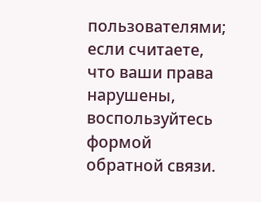пользователями; если считаете, что ваши права нарушены, воспользуйтесь формой обратной связи.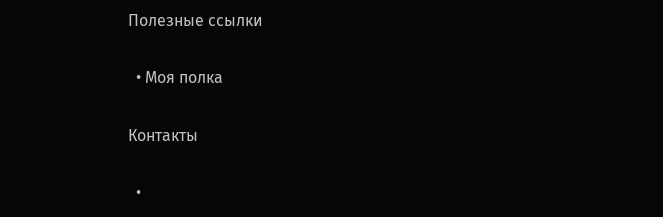Полезные ссылки

  • Моя полка

Контакты

  •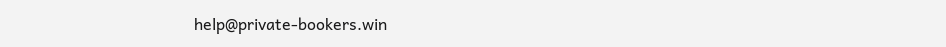help@private-bookers.win